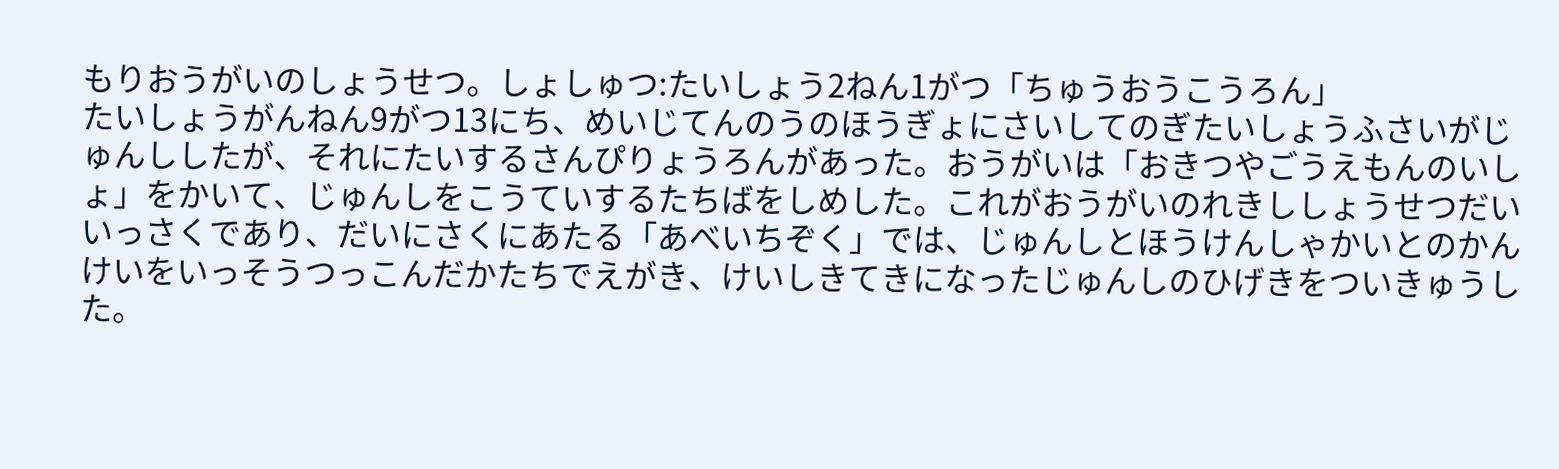もりおうがいのしょうせつ。しょしゅつ:たいしょう2ねん1がつ「ちゅうおうこうろん」
たいしょうがんねん9がつ13にち、めいじてんのうのほうぎょにさいしてのぎたいしょうふさいがじゅんししたが、それにたいするさんぴりょうろんがあった。おうがいは「おきつやごうえもんのいしょ」をかいて、じゅんしをこうていするたちばをしめした。これがおうがいのれきししょうせつだいいっさくであり、だいにさくにあたる「あべいちぞく」では、じゅんしとほうけんしゃかいとのかんけいをいっそうつっこんだかたちでえがき、けいしきてきになったじゅんしのひげきをついきゅうした。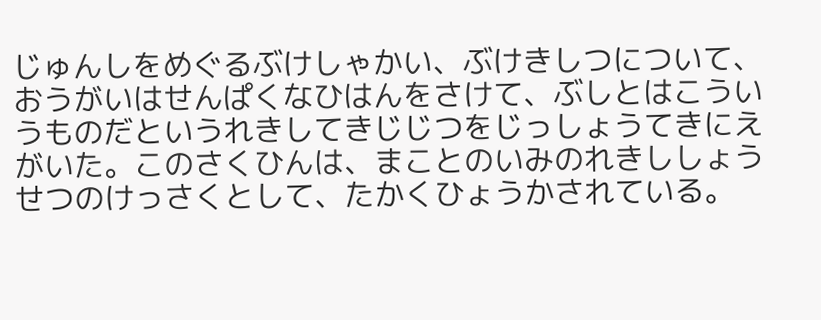じゅんしをめぐるぶけしゃかい、ぶけきしつについて、おうがいはせんぱくなひはんをさけて、ぶしとはこういうものだというれきしてきじじつをじっしょうてきにえがいた。このさくひんは、まことのいみのれきししょうせつのけっさくとして、たかくひょうかされている。